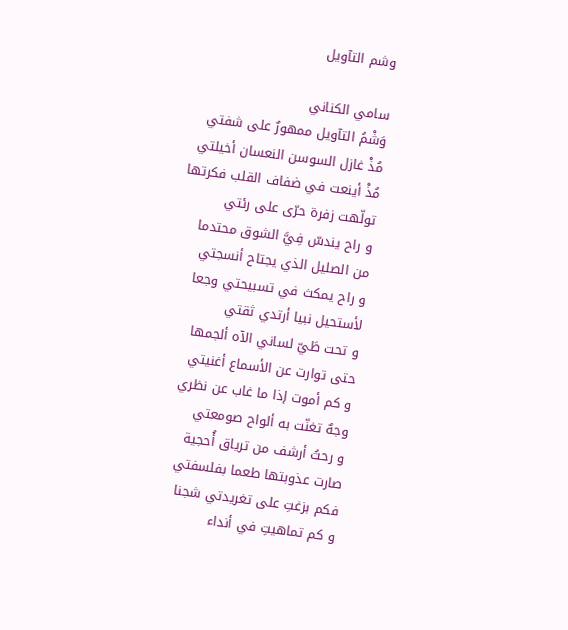وشم التآويل

سامي الكناني
وَشْمُ التآويل ممهورٌ على شفتي
مُذْ غازل السوسن النعسان أخيلتي
مُذْ أينعت في ضفاف القلب فكرتها
تولّهت زفرة حرّى على رئتي
و راح يندسّ فِيَّ الشوق محتدما
من الصليل الذي يجتاح أنسجتي
و راح يمكث في تسبيحتي وجعا
لأستحيل نبيا أرتدي ثقتي
و تحت طَيّ لساني الآه ألجمها
حتى توارت عن الأسماع أغنيتي
و كم أموت إذا ما غاب عن نظري
وجهٌ تغنّت به ألواح صومعتي
و رحتُ أرشف من ترياق أُحجية
صارت عذوبتها طعما بفلسفتي
فكم بزغتِ على تغريدتي شجنا
و كم تماهيتِ في أنداء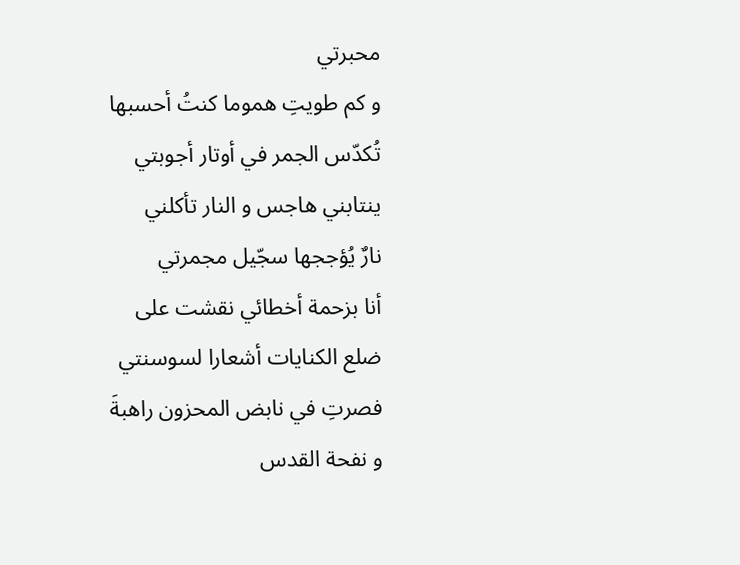محبرتي
و كم طويتِ هموما كنتُ أحسبها
تُكدّس الجمر في أوتار أجوبتي
ينتابني هاجس و النار تأكلني
نارٌ يُؤججها سجّيل مجمرتي
أنا بزحمة أخطائي نقشت على
ضلع الكنايات أشعارا لسوسنتي
فصرتِ في نابض المحزون راهبةَ
و نفحة القدس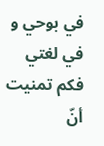في بوحي و في لغتي
فكم تمنيت أنّ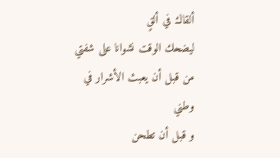ألقاك في ألقٍ
ليضحك الوقت نشوانا على شفتي
من قبل أن يعبث الأشرار في وطني
و قبل أن تطحن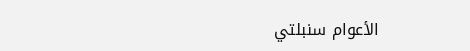الأعوام سنبلتي